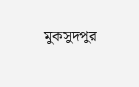মুকসুদপুর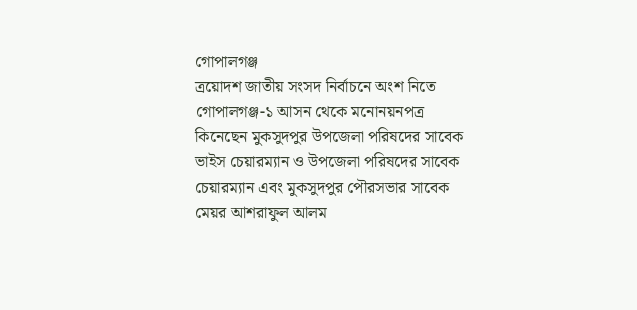গোপালগঞ্জ
ত্রয়োদশ জাতীয় সংসদ নির্বাচনে অংশ নিতে গোপালগঞ্জ-১ আসন থেকে মনোনয়নপত্র কিনেছেন মুকসুদপুর উপজেলা পরিষদের সাবেক ভাইস চেয়ারম্যান ও উপজেলা পরিষদের সাবেক চেয়ারম্যান এবং মুকসুদপুর পৌরসভার সাবেক মেয়র আশরাফুল আলম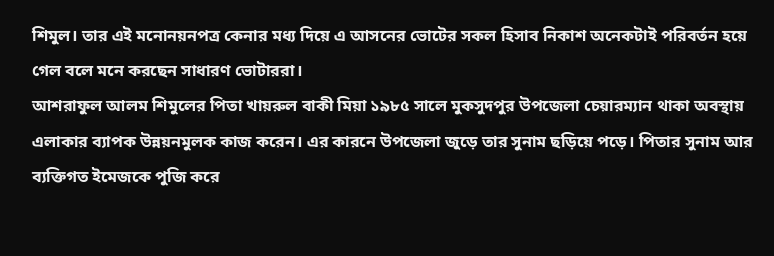শিমুল। তার এই মনোনয়নপত্র কেনার মধ্য দিয়ে এ আসনের ভোটের সকল হিসাব নিকাশ অনেকটাই পরিবর্তন হয়ে গেল বলে মনে করছেন সাধারণ ভোটাররা।
আশরাফুল আলম শিমুলের পিতা খায়রুল বাকী মিয়া ১৯৮৫ সালে মুকসুদপুর উপজেলা চেয়ারম্যান থাকা অবস্থায় এলাকার ব্যাপক উন্নয়নমুলক কাজ করেন। এর কারনে উপজেলা জুড়ে তার সুনাম ছড়িয়ে পড়ে। পিতার সুনাম আর ব্যক্তিগত ইমেজকে পুজি করে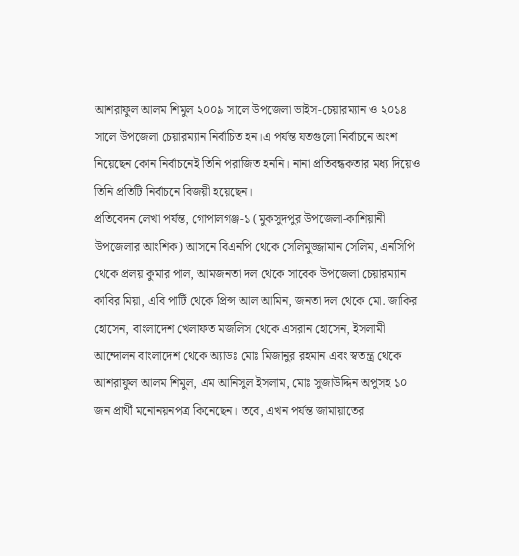আশরাফুল আলম শিমুল ২০০৯ সালে উপজেলা ভাইস-চেয়ারম্যান ও ২০১৪ সালে উপজেলা চেয়ারম্যান নির্বাচিত হন।এ পর্যন্ত যতগুলো নির্বাচনে অংশ নিয়েছেন কোন নির্বাচনেই তিনি পরাজিত হননি। নানা প্রতিবন্ধকতার মধ্য দিয়েও তিনি প্রতিটি নির্বাচনে বিজয়ী হয়েছেন।
প্রতিবেদন লেখা পর্যন্ত, গোপালগঞ্জ-১ (মুকসুদপুর উপজেলা-কাশিয়ানী উপজেলার আংশিক) আসনে বিএনপি থেকে সেলিমুজ্জামান সেলিম, এনসিপি থেকে প্রলয় কুমার পাল, আমজনতা দল থেকে সাবেক উপজেলা চেয়ারম্যান কাবির মিয়া, এবি পার্টি থেকে প্রিন্স আল আমিন, জনতা দল থেকে মো. জাকির হোসেন, বাংলাদেশ খেলাফত মজলিস থেকে এসরান হোসেন, ইসলামী আন্দোলন বাংলাদেশ থেকে অ্যাডঃ মোঃ মিজানুর রহমান এবং স্বতন্ত্র থেকে আশরাফুল আলম শিমুল, এম আনিসুল ইসলাম, মোঃ সুজাউদ্দিন অপুসহ ১০ জন প্রার্থী মনোনয়নপত্র কিনেছেন। তবে, এখন পর্যন্ত জামায়াতের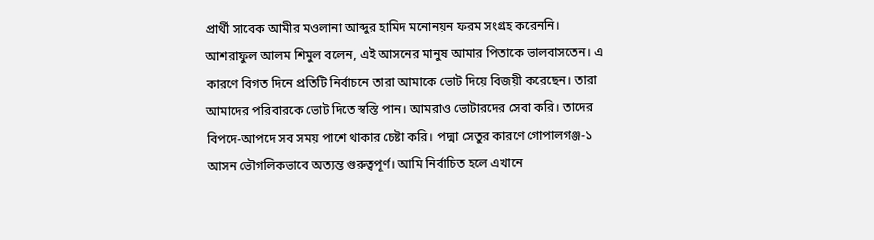প্রার্থী সাবেক আমীর মওলানা আব্দুর হামিদ মনোনয়ন ফরম সংগ্রহ করেননি।
আশরাফুল আলম শিমুল বলেন, এই আসনের মানুষ আমার পিতাকে ভালবাসতেন। এ কারণে বিগত দিনে প্রতিটি নির্বাচনে তারা আমাকে ভোট দিয়ে বিজয়ী করেছেন। তারা আমাদের পরিবারকে ভোট দিতে স্বস্তি পান। আমরাও ভোটারদের সেবা করি। তাদের বিপদে-আপদে সব সময় পাশে থাকার চেষ্টা করি। পদ্মা সেতুর কারণে গোপালগঞ্জ-১ আসন ভৌগলিকভাবে অত্যন্ত গুরুত্বপূর্ণ। আমি নির্বাচিত হলে এখানে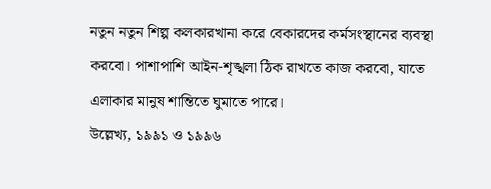নতুন নতুন শিল্প কলকারখানা করে বেকারদের কর্মসংস্থানের ব্যবস্থা করবো। পাশাপাশি আইন-শৃঙ্খলা ঠিক রাখতে কাজ করবো, যাতে এলাকার মানুষ শান্তিতে ঘুমাতে পারে।
উল্লেখ্য, ১৯৯১ ও ১৯৯৬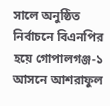সালে অনুষ্ঠিত নির্বাচনে বিএনপির হয়ে গোপালগঞ্জ-১ আসনে আশরাফুল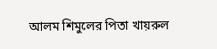আলম শিমুলের পিতা খায়রুল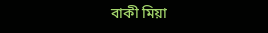বাকী মিয়া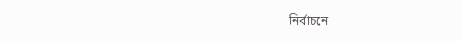নির্বাচনে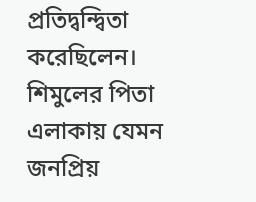প্রতিদ্বন্দ্বিতা করেছিলেন। শিমুলের পিতা এলাকায় যেমন জনপ্রিয়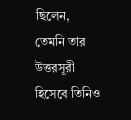ছিলেন, তেমনি তার উত্তরসূরী হিসেবে তিনিও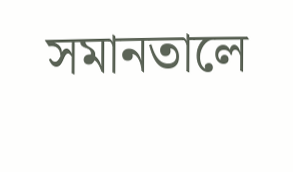সমানতালে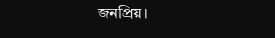জনপ্রিয়।